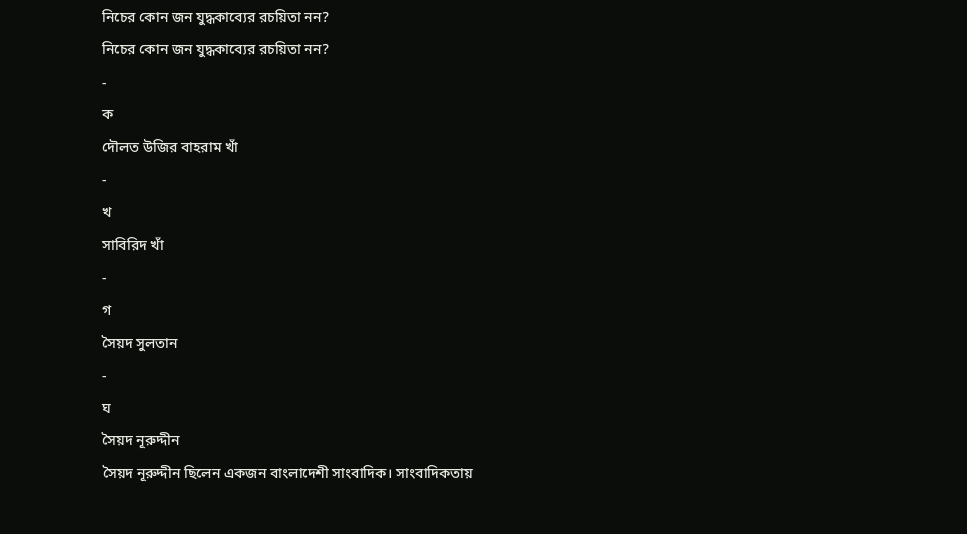নিচের কোন জন যুদ্ধকাব্যের রচয়িতা নন?
নিচের কোন জন যুদ্ধকাব্যের রচয়িতা নন?
-
ক
দৌলত উজির বাহরাম খাঁ
-
খ
সাবিরিদ খাঁ
-
গ
সৈয়দ সুলতান
-
ঘ
সৈয়দ নূরুদ্দীন
সৈয়দ নূরুদ্দীন ছিলেন একজন বাংলাদেশী সাংবাদিক। সাংবাদিকতায়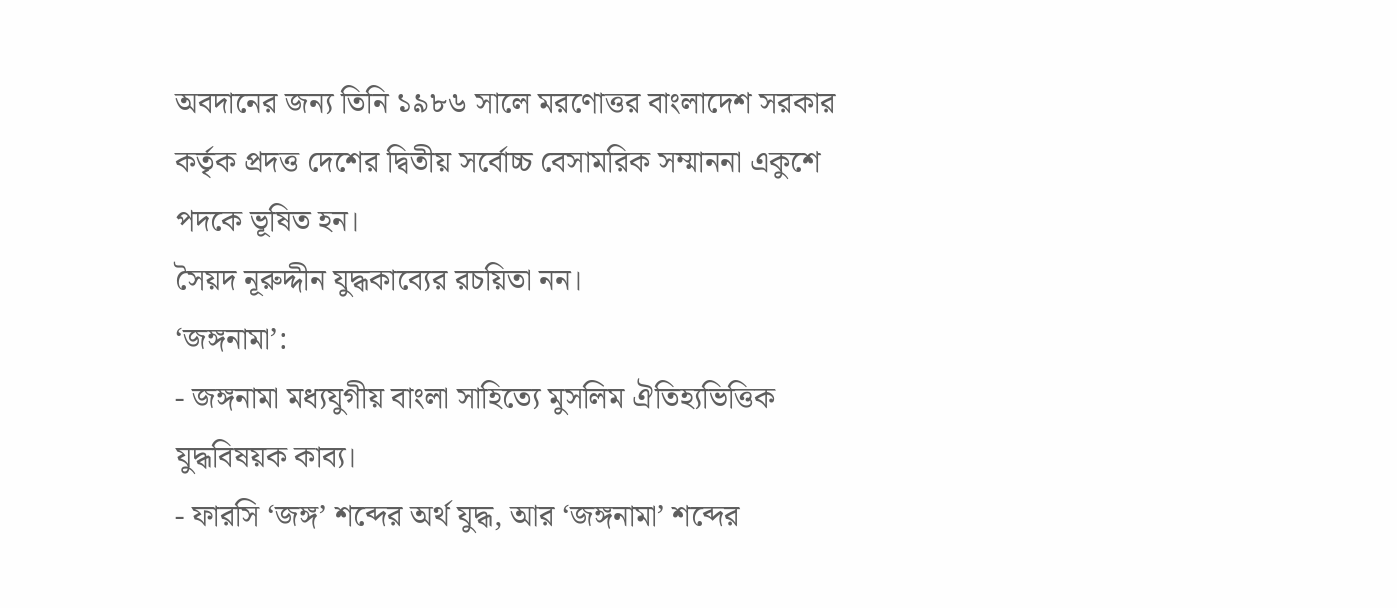অবদানের জন্য তিনি ১৯৮৬ সালে মরণোত্তর বাংলাদেশ সরকার কর্তৃক প্রদত্ত দেশের দ্বিতীয় সর্বোচ্চ বেসামরিক সম্মাননা একুশে পদকে ভূষিত হন।
সৈয়দ নূরুদ্দীন যুদ্ধকাব্যের রচয়িতা নন।
‘জঙ্গনামা’:
- জঙ্গনামা মধ্যযুগীয় বাংলা সাহিত্যে মুসলিম ঐতিহ্যভিত্তিক যুদ্ধবিষয়ক কাব্য।
- ফারসি ‘জঙ্গ’ শব্দের অর্থ যুদ্ধ, আর ‘জঙ্গনামা’ শব্দের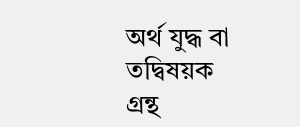অর্থ যুদ্ধ বা তদ্বিষয়ক গ্রন্থ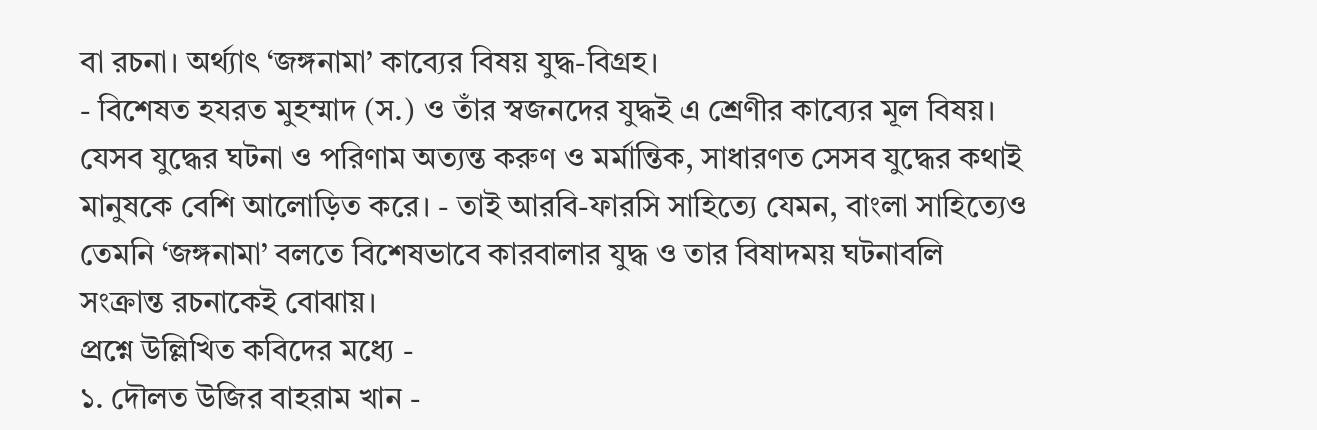বা রচনা। অর্থ্যাৎ ‘জঙ্গনামা’ কাব্যের বিষয় যুদ্ধ-বিগ্রহ।
- বিশেষত হযরত মুহম্মাদ (স.) ও তাঁর স্বজনদের যুদ্ধই এ শ্রেণীর কাব্যের মূল বিষয়। যেসব যুদ্ধের ঘটনা ও পরিণাম অত্যন্ত করুণ ও মর্মান্তিক, সাধারণত সেসব যুদ্ধের কথাই মানুষকে বেশি আলোড়িত করে। - তাই আরবি-ফারসি সাহিত্যে যেমন, বাংলা সাহিত্যেও তেমনি ‘জঙ্গনামা’ বলতে বিশেষভাবে কারবালার যুদ্ধ ও তার বিষাদময় ঘটনাবলি সংক্রান্ত রচনাকেই বোঝায়।
প্রশ্নে উল্লিখিত কবিদের মধ্যে -
১. দৌলত উজির বাহরাম খান -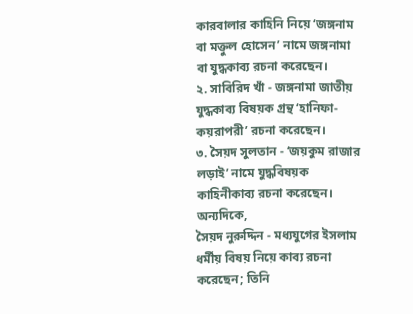কারবালার কাহিনি নিয়ে ‘জঙ্গনাম বা মক্তুল হোসেন’ নামে জঙ্গনামা বা যুদ্ধকাব্য রচনা করেছেন।
২. সাবিরিদ খাঁ - জঙ্গনামা জাতীয় যুদ্ধকাব্য বিষয়ক গ্রন্থ ‘হানিফা- কয়রাপরী’ রচনা করেছেন।
৩. সৈয়দ সুলতান - ‘জয়কুম রাজার লড়াই’ নামে যুদ্ধবিষয়ক কাহিনীকাব্য রচনা করেছেন।
অন্যদিকে,
সৈয়দ নুরুদ্দিন - মধ্যযুগের ইসলাম ধর্মীয় বিষয় নিয়ে কাব্য রচনা করেছেন; তিনি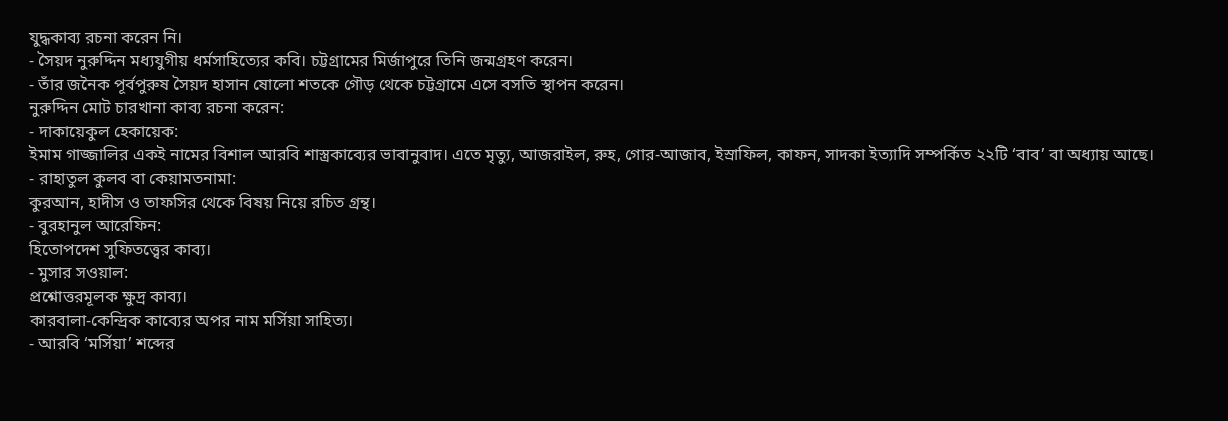যুদ্ধকাব্য রচনা করেন নি।
- সৈয়দ নুরুদ্দিন মধ্যযুগীয় ধর্মসাহিত্যের কবি। চট্টগ্রামের মির্জাপুরে তিনি জন্মগ্রহণ করেন।
- তাঁর জনৈক পূর্বপুরুষ সৈয়দ হাসান ষোলো শতকে গৌড় থেকে চট্টগ্রামে এসে বসতি স্থাপন করেন।
নুরুদ্দিন মোট চারখানা কাব্য রচনা করেন:
- দাকায়েকুল হেকায়েক:
ইমাম গাজ্জালির একই নামের বিশাল আরবি শাস্ত্রকাব্যের ভাবানুবাদ। এতে মৃত্যু, আজরাইল, রুহ, গোর-আজাব, ইস্রাফিল, কাফন, সাদকা ইত্যাদি সম্পর্কিত ২২টি ‘বাব’ বা অধ্যায় আছে।
- রাহাতুল কুলব বা কেয়ামতনামা:
কুরআন, হাদীস ও তাফসির থেকে বিষয় নিয়ে রচিত গ্রন্থ।
- বুরহানুল আরেফিন:
হিতোপদেশ সুফিতত্ত্বের কাব্য।
- মুসার সওয়াল:
প্রশ্নোত্তরমূলক ক্ষুদ্র কাব্য।
কারবালা-কেন্দ্রিক কাব্যের অপর নাম মর্সিয়া সাহিত্য।
- আরবি ‘মর্সিয়া’ শব্দের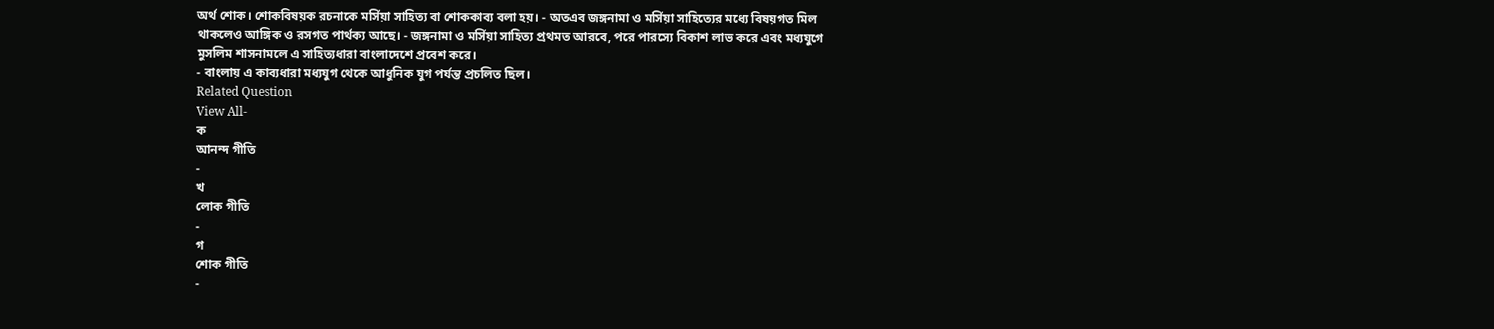অর্থ শোক। শোকবিষয়ক রচনাকে মর্সিয়া সাহিত্য বা শোককাব্য বলা হয়। - অতএব জঙ্গনামা ও মর্সিয়া সাহিত্যের মধ্যে বিষয়গত মিল থাকলেও আঙ্গিক ও রসগত পার্থক্য আছে। - জঙ্গনামা ও মর্সিয়া সাহিত্য প্রথমত আরবে, পরে পারস্যে বিকাশ লাভ করে এবং মধ্যযুগে মুসলিম শাসনামলে এ সাহিত্যধারা বাংলাদেশে প্রবেশ করে।
- বাংলায় এ কাব্যধারা মধ্যযুগ থেকে আধুনিক যুগ পর্যন্ত প্রচলিত ছিল।
Related Question
View All-
ক
আনন্দ গীতি
-
খ
লোক গীতি
-
গ
শোক গীতি
-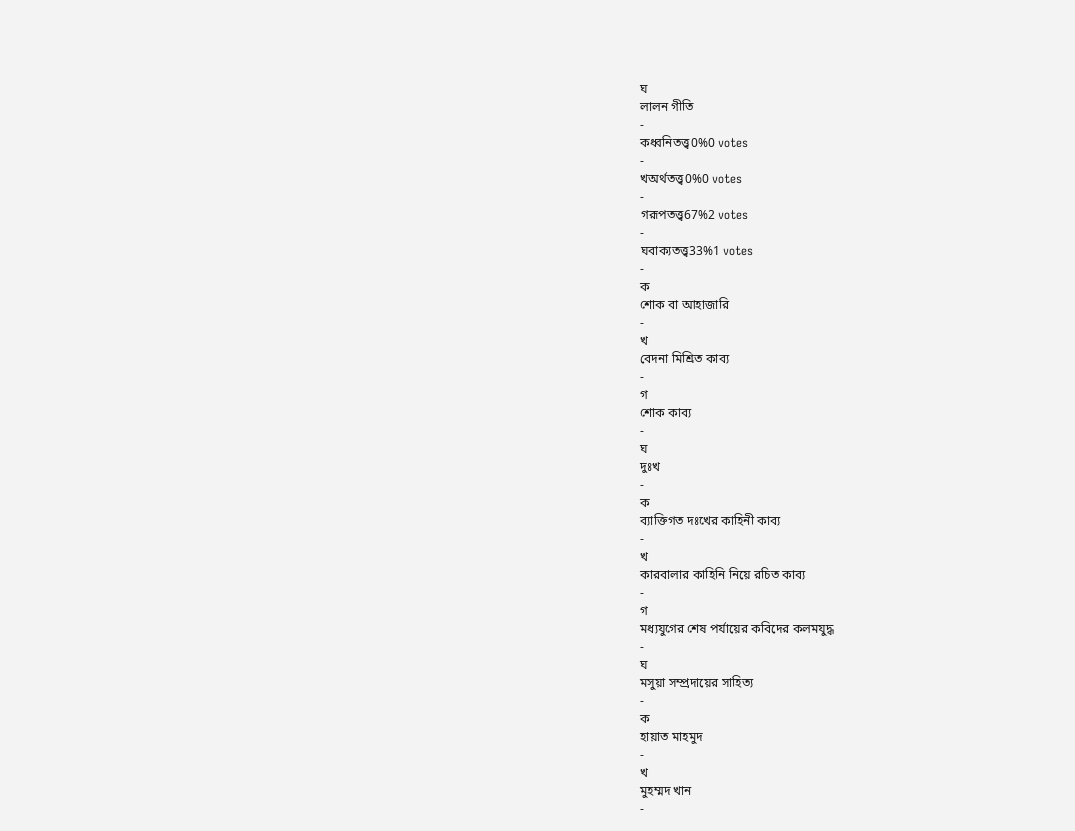ঘ
লালন গীতি
-
কধ্বনিতত্ত্ব0%0 votes
-
খঅর্থতত্ত্ব0%0 votes
-
গরূপতত্ত্ব67%2 votes
-
ঘবাক্যতত্ত্ব33%1 votes
-
ক
শোক বা আহাজারি
-
খ
বেদনা মিশ্রিত কাব্য
-
গ
শোক কাব্য
-
ঘ
দুঃখ
-
ক
ব্যাক্তিগত দঃখের কাহিনী কাব্য
-
খ
কারবালার কাহিনি নিয়ে রচিত কাব্য
-
গ
মধ্যযুগের শেষ পর্যায়ের কবিদের কলমযুদ্ধ
-
ঘ
মসুয়া সম্প্রদায়ের সাহিত্য
-
ক
হায়াত মাহমুদ
-
খ
মুহম্মদ খান
-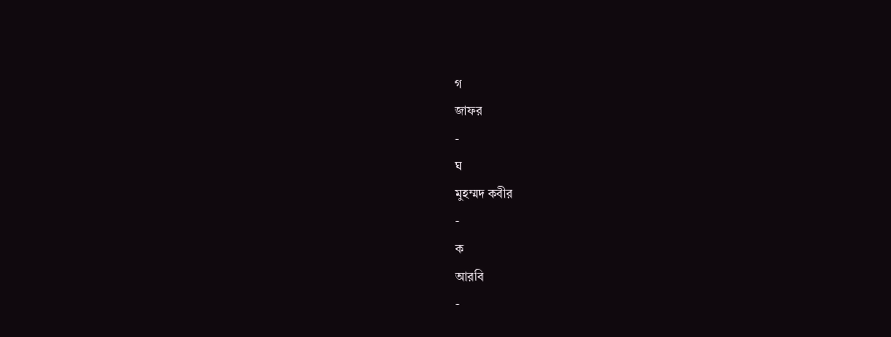গ
জাফর
-
ঘ
মুহম্মদ কবীর
-
ক
আরবি
-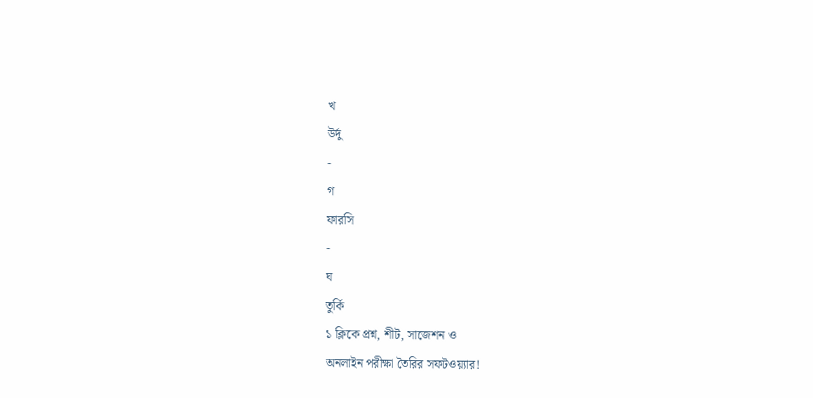খ
উর্দু
-
গ
ফারসি
-
ঘ
তুর্কি
১ ক্লিকে প্রশ্ন, শীট, সাজেশন ও
অনলাইন পরীক্ষা তৈরির সফটওয়্যার!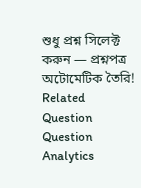শুধু প্রশ্ন সিলেক্ট করুন — প্রশ্নপত্র অটোমেটিক তৈরি!
Related Question
Question Analytics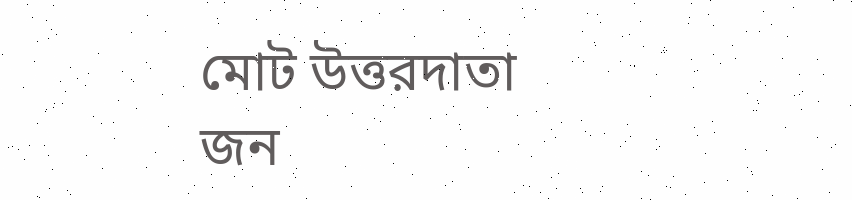মোট উত্তরদাতা
জন